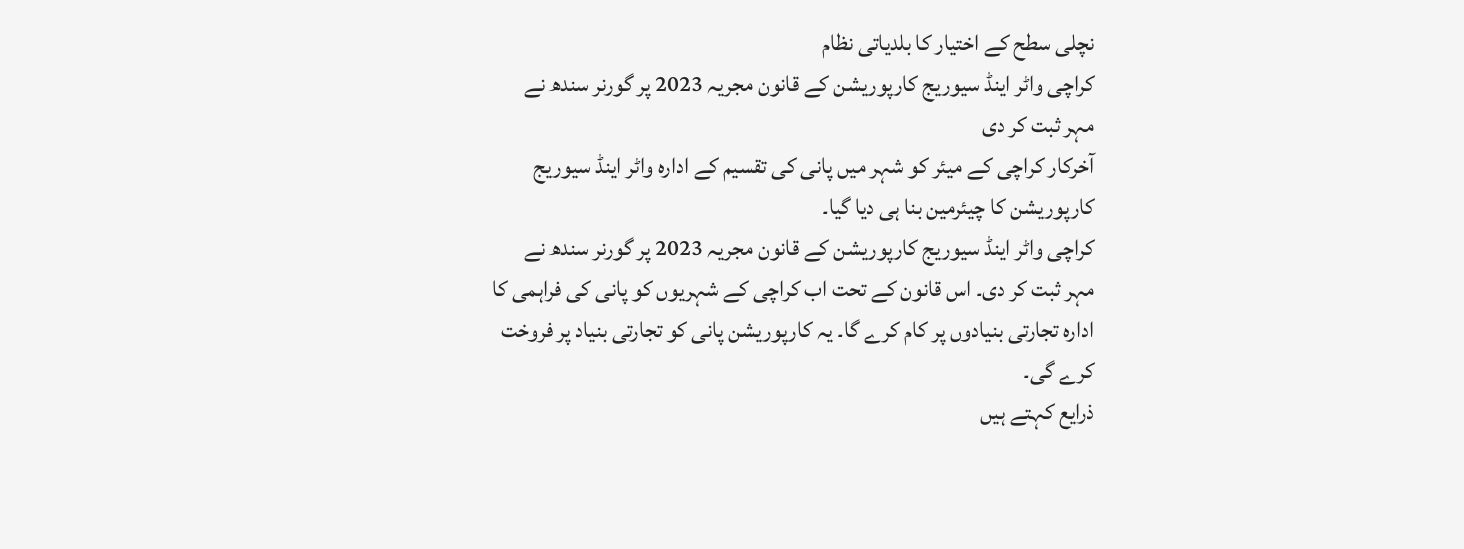نچلی سطح کے اختیار کا بلدیاتی نظام
کراچی واٹر اینڈ سیوریج کارپوریشن کے قانون مجریہ 2023 پر گورنر سندھ نے مہر ثبت کر دی
آخرکار کراچی کے میئر کو شہر میں پانی کی تقسیم کے ادارہ واٹر اینڈ سیوریج کارپوریشن کا چیئرمین بنا ہی دیا گیا۔
کراچی واٹر اینڈ سیوریج کارپوریشن کے قانون مجریہ 2023 پر گورنر سندھ نے مہر ثبت کر دی۔ اس قانون کے تحت اب کراچی کے شہریوں کو پانی کی فراہمی کا ادارہ تجارتی بنیادوں پر کام کرے گا۔ یہ کارپوریشن پانی کو تجارتی بنیاد پر فروخت کرے گی۔
ذرایع کہتے ہیں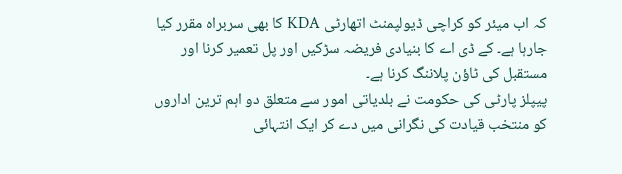کہ اب میئر کو کراچی ڈیولپمنٹ اتھارٹی KDA کا بھی سربراہ مقرر کیا جارہا ہے۔ کے ڈی اے کا بنیادی فریضہ سڑکیں اور پل تعمیر کرنا اور مستقبل کی ٹاؤن پلاننگ کرنا ہے۔
پیپلز پارٹی کی حکومت نے بلدیاتی امور سے متعلق دو اہم ترین اداروں کو منتخب قیادت کی نگرانی میں دے کر ایک انتہائی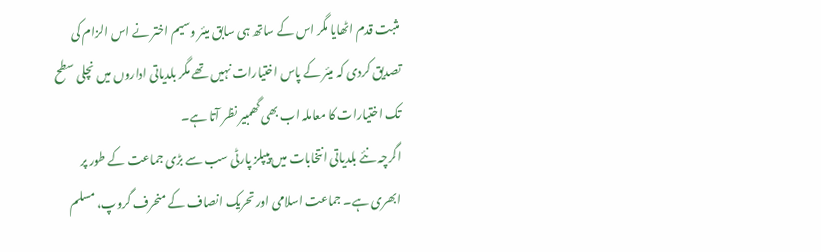مثبت قدم اٹھایا مگر اس کے ساتھ ہی سابق میئر وسیم اختر نے اس الزام کی تصدیق کردی کہ میئر کے پاس اختیارات نہیں تھے مگر بلدیاتی اداروں میں نچلی سطح تک اختیارات کا معاملہ اب بھی گھمبیر نظر آتا ہے۔
اگرچہ نئے بلدیاتی انتخابات میں پیپلز پارٹی سب سے بڑی جماعت کے طور پر ابھری ہے۔ جماعت اسلامی اور تحریک انصاف کے منحرف گروپ، مسلم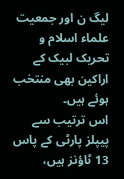لیگ ن اور جمعیت علماء اسلام و تحریک لبیک کے اراکین بھی منتخب ہوئے ہیں۔
اس ترتیب سے پیپلز پارٹی کے پاس 13 ٹاؤنز ہیں،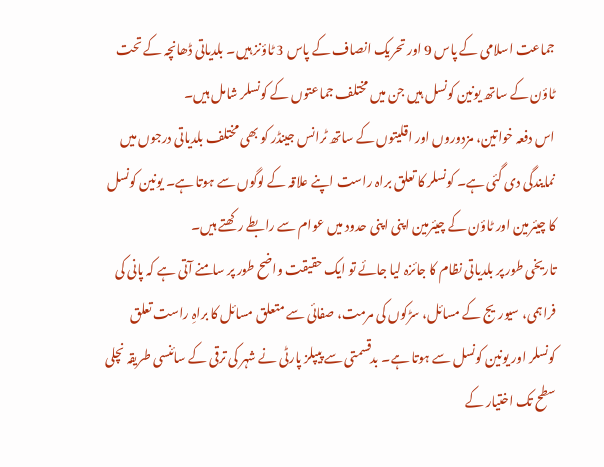جماعت اسلامی کے پاس 9 اور تحریک انصاف کے پاس 3 ٹاؤنز ہیں۔ بلدیاتی ڈھانچہ کے تحت ٹاؤن کے ساتھ یونین کونسل ہیں جن میں مختلف جماعتوں کے کونسلر شامل ہیں۔
اس دفعہ خواتین، مزدوروں اور اقلیتوں کے ساتھ ٹرانس جینڈر کو بھی مختلف بلدیاتی درجوں میں نمایندگی دی گئی ہے۔ کونسلر کا تعلق براہ راست اپنے علاقہ کے لوگوں سے ہوتا ہے۔ یونین کونسل کا چیئرمین اور ٹاؤن کے چیئرمین اپنی اپنی حدود میں عوام سے رابطے رکھتے ہیں۔
تاریخی طور پر بلدیاتی نظام کا جائزہ لیا جائے تو ایک حقیقت واضح طور پر سامنے آتی ہے کہ پانی کی فراہمی، سیوریج کے مسائل، سڑکوں کی مرمت، صفائی سے متعلق مسائل کا براہِ راست تعلق کونسلر اور یونین کونسل سے ہوتا ہے۔ بدقسمتی سے پیپلز پارٹی نے شہر کی ترقی کے سائنسی طریقہ نچلی سطح تک اختیار کے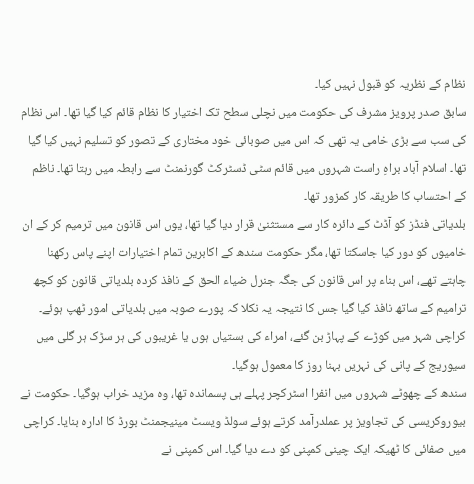نظام کے نظریہ کو قبول نہیں کیا۔
سابق صدر پرویز مشرف کی حکومت میں نچلی سطح تک اختیار کا نظام قائم کیا گیا تھا۔ اس نظام کی سب سے بڑی خامی یہ تھی کہ اس میں صوبائی خود مختاری کے تصور کو تسلیم نہیں کیا گیا تھا۔ اسلام آباد براہِ راست شہروں میں قائم سٹی ڈسٹرکٹ گورنمنٹ سے رابطہ میں رہتا تھا۔ ناظم کے احتساب کا طریقہ کار کمزور تھا۔
بلدیاتی فنڈز کو آڈٹ کے دائرہ کار سے مستثنیٰ قرار دیا گیا تھا، یوں اس قانون میں ترمیم کر کے ان خامیوں کو دور کیا جاسکتا تھا، مگر حکومت سندھ کے اکابرین تمام اختیارات اپنے پاس رکھنا چاہتے تھے، اس بناء پر اس قانون کی جگہ جنرل ضیاء الحق کے نافذ کردہ بلدیاتی قانون کو کچھ ترامیم کے ساتھ نافذ کیا گیا جس کا نتیجہ یہ نکلا کہ پورے صوبہ میں بلدیاتی امور ٹھپ ہوئے۔ کراچی شہر میں کوڑے کے پہاڑ بن گئے، امراء کی بستیاں ہوں یا غریبوں کی ہر سڑک ہر گلی میں سیوریج کے پانی کی نہریں بہنا روز کا معمول ہوگیا۔
سندھ کے چھوٹے شہروں میں انفرا اسٹرکچر پہلے ہی پسماندہ تھا، وہ مزید خراب ہوگیا۔ حکومت نے بیوروکریسی کی تجاویز پر عملدرآمد کرتے ہوئے سولڈ ویسٹ مینیجمنٹ بورڈ کا ادارہ بنایا۔ کراچی میں صفائی کا ٹھیکہ ایک چینی کمپنی کو دے دیا گیا۔ اس کمپنی نے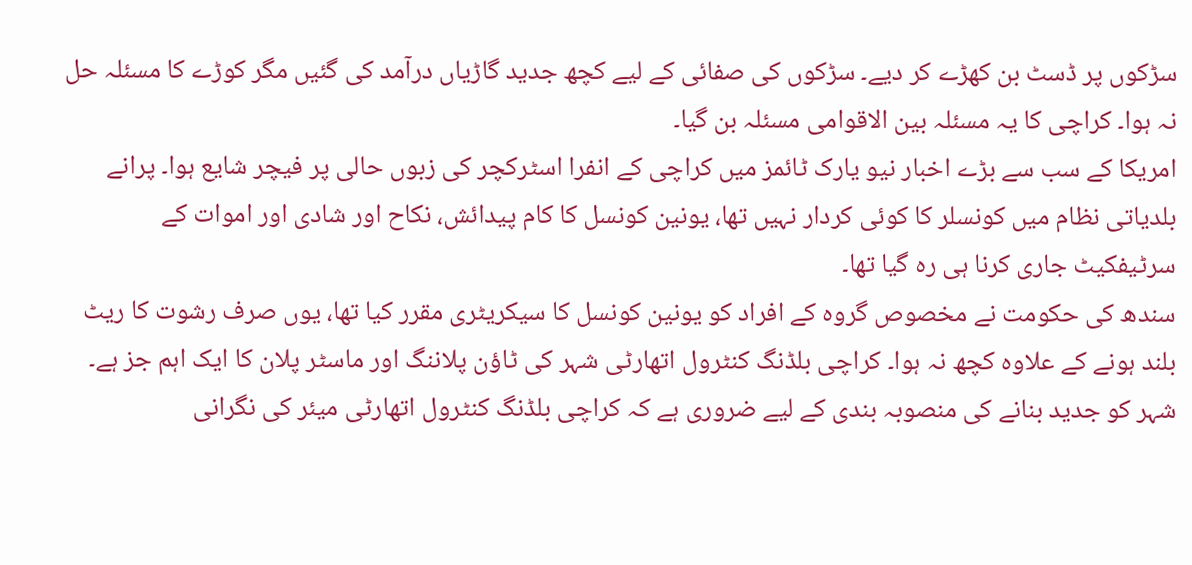سڑکوں پر ڈسٹ بن کھڑے کر دیے۔ سڑکوں کی صفائی کے لیے کچھ جدید گاڑیاں درآمد کی گئیں مگر کوڑے کا مسئلہ حل نہ ہوا۔ کراچی کا یہ مسئلہ بین الاقوامی مسئلہ بن گیا۔
امریکا کے سب سے بڑے اخبار نیو یارک ٹائمز میں کراچی کے انفرا اسٹرکچر کی زبوں حالی پر فیچر شایع ہوا۔ پرانے بلدیاتی نظام میں کونسلر کا کوئی کردار نہیں تھا، یونین کونسل کا کام پیدائش، نکاح اور شادی اور اموات کے سرٹیفکیٹ جاری کرنا ہی رہ گیا تھا۔
سندھ کی حکومت نے مخصوص گروہ کے افراد کو یونین کونسل کا سیکریٹری مقرر کیا تھا، یوں صرف رشوت کا ریٹ بلند ہونے کے علاوہ کچھ نہ ہوا۔ کراچی بلڈنگ کنٹرول اتھارٹی شہر کی ٹاؤن پلاننگ اور ماسٹر پلان کا ایک اہم جز ہے۔
شہر کو جدید بنانے کی منصوبہ بندی کے لیے ضروری ہے کہ کراچی بلڈنگ کنٹرول اتھارٹی میئر کی نگرانی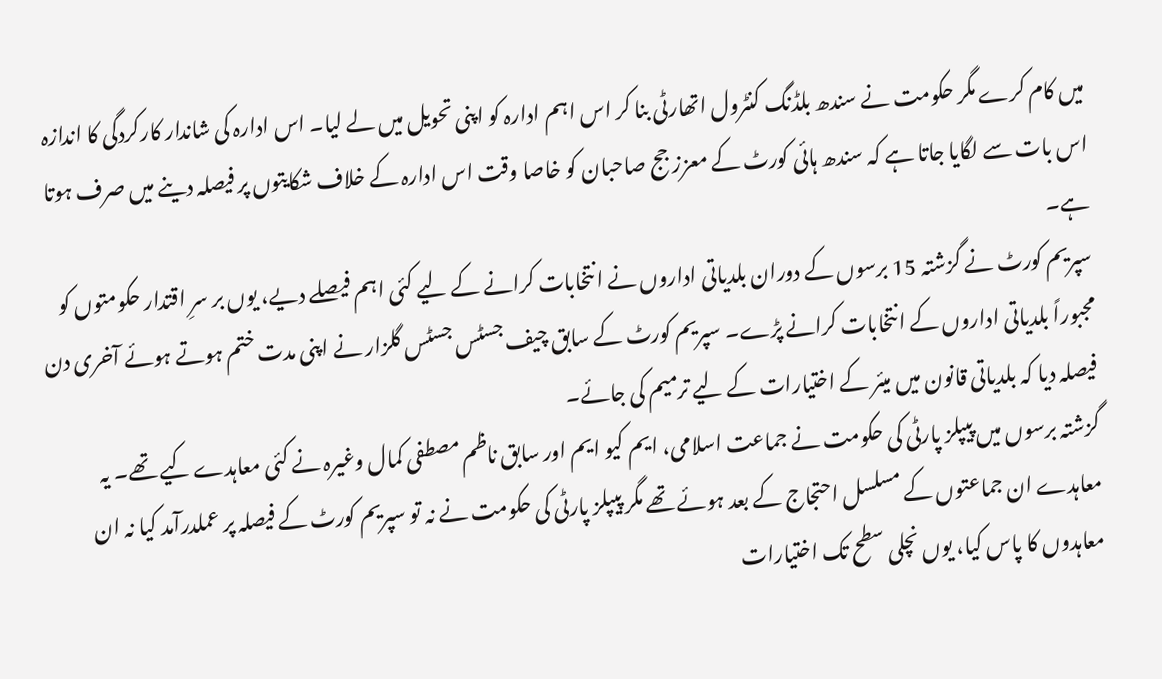میں کام کرے مگر حکومت نے سندھ بلڈنگ کنٹرول اتھارٹی بنا کر اس اہم ادارہ کو اپنی تحویل میں لے لیا۔ اس ادارہ کی شاندار کارکردگی کا اندازہ اس بات سے لگایا جاتا ہے کہ سندھ ہائی کورٹ کے معزز جج صاحبان کو خاصا وقت اس ادارہ کے خلاف شکایتوں پر فیصلہ دینے میں صرف ہوتا ہے۔
سپریم کورٹ نے گزشتہ 15 برسوں کے دوران بلدیاتی اداروں نے انتخابات کرانے کے لیے کئی اہم فیصلے دیے، یوں بر سرِ اقتدار حکومتوں کو مجبوراً بلدیاتی اداروں کے انتخابات کرانے پڑے۔ سپریم کورٹ کے سابق چیف جسٹس جسٹس گلزار نے اپنی مدت ختم ہوتے ہوئے آخری دن فیصلہ دیا کہ بلدیاتی قانون میں میئر کے اختیارات کے لیے ترمیم کی جائے۔
گزشتہ برسوں میں پیپلز پارٹی کی حکومت نے جماعت اسلامی، ایم کیو ایم اور سابق ناظم مصطفی کمال وغیرہ نے کئی معاہدے کیے تھے۔ یہ معاہدے ان جماعتوں کے مسلسل احتجاج کے بعد ہوئے تھے مگر پیپلز پارٹی کی حکومت نے نہ تو سپریم کورٹ کے فیصلہ پر عملدرآمد کیا نہ ان معاہدوں کا پاس کیا، یوں نچلی سطح تک اختیارات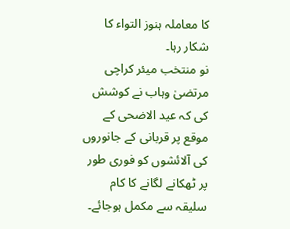کا معاملہ ہنوز التواء کا شکار رہا۔
نو منتخب میئر کراچی مرتضیٰ وہاب نے کوشش کی کہ عید الاضحی کے موقع پر قربانی کے جانوروں کی آلائشوں کو فوری طور پر ٹھکانے لگانے کا کام سلیقہ سے مکمل ہوجائے۔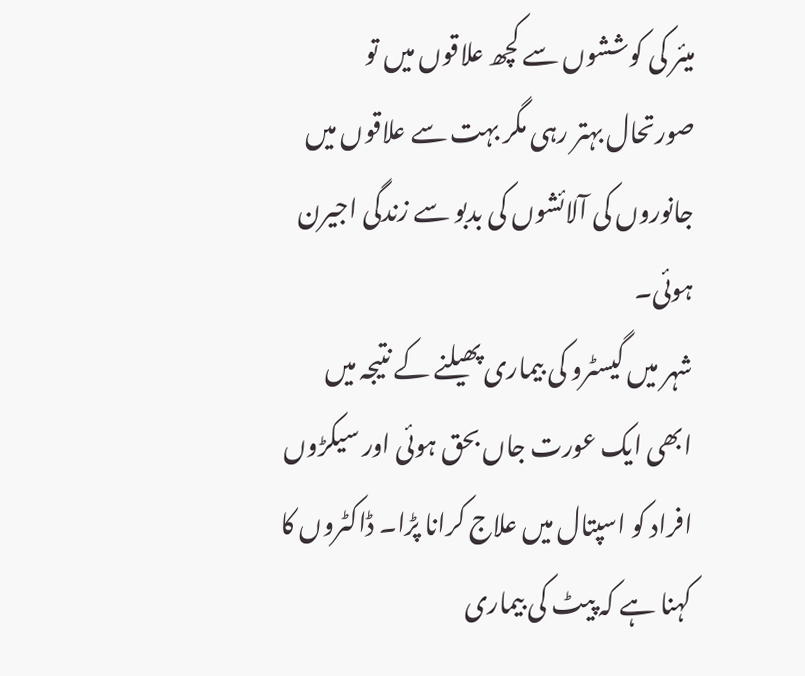میئر کی کوششوں سے کچھ علاقوں میں تو صورتحال بہتر رہی مگر بہت سے علاقوں میں جانوروں کی آلائشوں کی بدبو سے زندگی اجیرن ہوئی۔
شہر میں گیسٹرو کی بیماری پھیلنے کے نتیجہ میں ابھی ایک عورت جاں بحق ہوئی اور سیکڑوں افراد کو اسپتال میں علاج کرانا پڑا۔ ڈاکٹروں کا کہنا ہے کہ پیٹ کی بیماری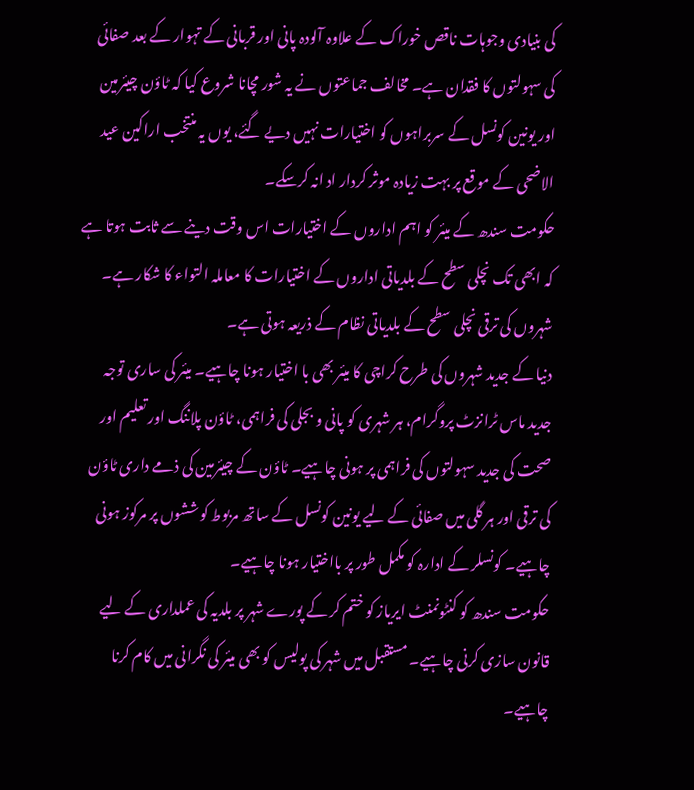کی بنیادی وجوہات ناقص خوراک کے علاوہ آلودہ پانی اور قربانی کے تہوار کے بعد صفائی کی سہولتوں کا فقدان ہے۔ مخالف جماعتوں نے یہ شور مچانا شروع کیا کہ ٹاؤن چیئرمین اور یونین کونسل کے سربراہوں کو اختیارات نہیں دیے گئے، یوں یہ منتخب اراکین عید الاضحی کے موقع پر بہت زیادہ موثر کردار اد انہ کرسکے۔
حکومت سندھ کے میئر کو اہم اداروں کے اختیارات اس وقت دینے سے ثابت ہوتا ہے کہ ابھی تک نچلی سطح کے بلدیاتی اداروں کے اختیارات کا معاملہ التواء کا شکار ہے۔ شہروں کی ترقی نچلی سطح کے بلدیاتی نظام کے ذریعہ ہوتی ہے۔
دنیا کے جدید شہروں کی طرح کراچی کا میئر بھی با اختیار ہونا چاہیے۔ میئر کی ساری توجہ جدید ماس ٹرانزٹ پروگرام، ہر شہری کو پانی و بجلی کی فراہمی، ٹاؤن پلاننگ اور تعلیم اور صحت کی جدید سہولتوں کی فراہمی پر ہونی چاہیے۔ ٹاؤن کے چیئرمین کی ذمے داری ٹاؤن کی ترقی اور ہر گلی میں صفائی کے لیے یونین کونسل کے ساتھ مربوط کوششوں پر مرکوز ہونی چاہیے۔ کونسلر کے ادارہ کو مکمل طور پر بااختیار ہونا چاہیے۔
حکومت سندھ کو کنٹونمنٹ ایریاز کو ختم کر کے پورے شہر پر بلدیہ کی عملداری کے لیے قانون سازی کرنی چاہیے۔ مستقبل میں شہر کی پولیس کو بھی میئر کی نگرانی میں کام کرنا چاہیے۔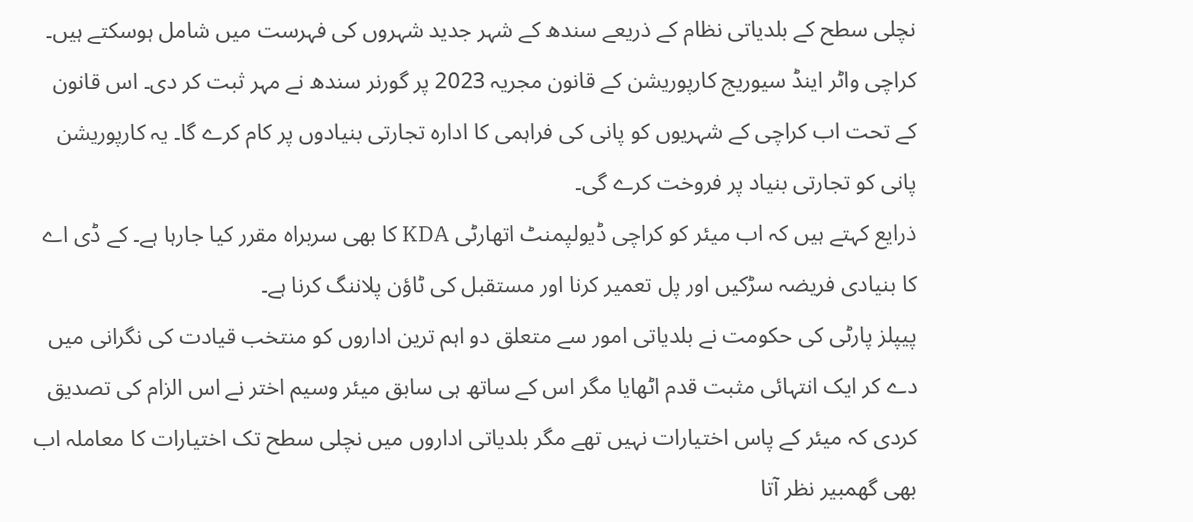نچلی سطح کے بلدیاتی نظام کے ذریعے سندھ کے شہر جدید شہروں کی فہرست میں شامل ہوسکتے ہیں۔
کراچی واٹر اینڈ سیوریج کارپوریشن کے قانون مجریہ 2023 پر گورنر سندھ نے مہر ثبت کر دی۔ اس قانون کے تحت اب کراچی کے شہریوں کو پانی کی فراہمی کا ادارہ تجارتی بنیادوں پر کام کرے گا۔ یہ کارپوریشن پانی کو تجارتی بنیاد پر فروخت کرے گی۔
ذرایع کہتے ہیں کہ اب میئر کو کراچی ڈیولپمنٹ اتھارٹی KDA کا بھی سربراہ مقرر کیا جارہا ہے۔ کے ڈی اے کا بنیادی فریضہ سڑکیں اور پل تعمیر کرنا اور مستقبل کی ٹاؤن پلاننگ کرنا ہے۔
پیپلز پارٹی کی حکومت نے بلدیاتی امور سے متعلق دو اہم ترین اداروں کو منتخب قیادت کی نگرانی میں دے کر ایک انتہائی مثبت قدم اٹھایا مگر اس کے ساتھ ہی سابق میئر وسیم اختر نے اس الزام کی تصدیق کردی کہ میئر کے پاس اختیارات نہیں تھے مگر بلدیاتی اداروں میں نچلی سطح تک اختیارات کا معاملہ اب بھی گھمبیر نظر آتا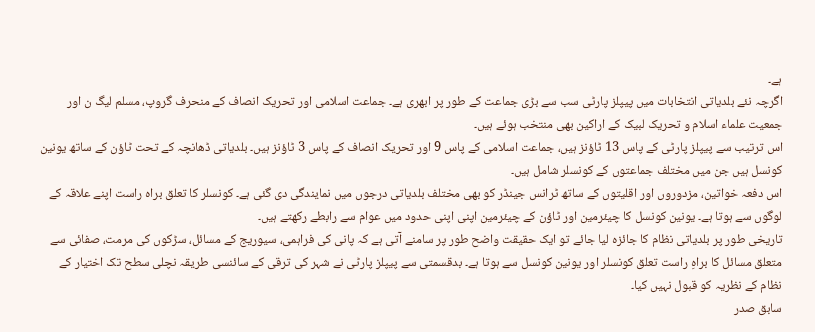ہے۔
اگرچہ نئے بلدیاتی انتخابات میں پیپلز پارٹی سب سے بڑی جماعت کے طور پر ابھری ہے۔ جماعت اسلامی اور تحریک انصاف کے منحرف گروپ، مسلم لیگ ن اور جمعیت علماء اسلام و تحریک لبیک کے اراکین بھی منتخب ہوئے ہیں۔
اس ترتیب سے پیپلز پارٹی کے پاس 13 ٹاؤنز ہیں، جماعت اسلامی کے پاس 9 اور تحریک انصاف کے پاس 3 ٹاؤنز ہیں۔ بلدیاتی ڈھانچہ کے تحت ٹاؤن کے ساتھ یونین کونسل ہیں جن میں مختلف جماعتوں کے کونسلر شامل ہیں۔
اس دفعہ خواتین، مزدوروں اور اقلیتوں کے ساتھ ٹرانس جینڈر کو بھی مختلف بلدیاتی درجوں میں نمایندگی دی گئی ہے۔ کونسلر کا تعلق براہ راست اپنے علاقہ کے لوگوں سے ہوتا ہے۔ یونین کونسل کا چیئرمین اور ٹاؤن کے چیئرمین اپنی اپنی حدود میں عوام سے رابطے رکھتے ہیں۔
تاریخی طور پر بلدیاتی نظام کا جائزہ لیا جائے تو ایک حقیقت واضح طور پر سامنے آتی ہے کہ پانی کی فراہمی، سیوریج کے مسائل، سڑکوں کی مرمت، صفائی سے متعلق مسائل کا براہِ راست تعلق کونسلر اور یونین کونسل سے ہوتا ہے۔ بدقسمتی سے پیپلز پارٹی نے شہر کی ترقی کے سائنسی طریقہ نچلی سطح تک اختیار کے نظام کے نظریہ کو قبول نہیں کیا۔
سابق صدر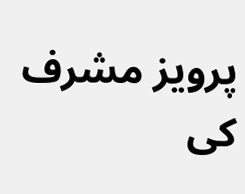پرویز مشرف کی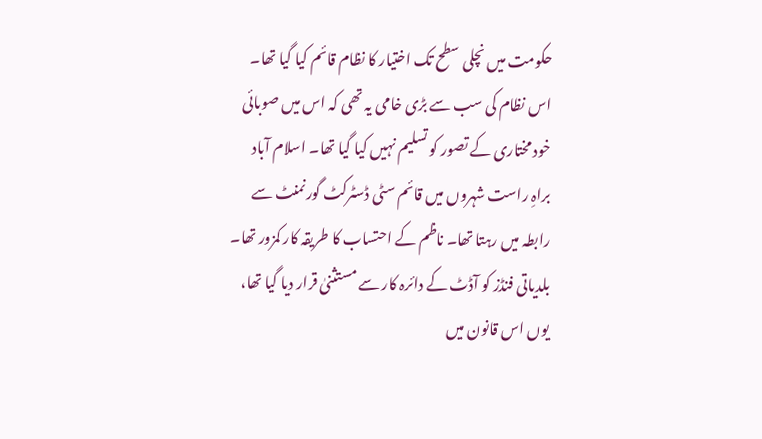حکومت میں نچلی سطح تک اختیار کا نظام قائم کیا گیا تھا۔ اس نظام کی سب سے بڑی خامی یہ تھی کہ اس میں صوبائی خود مختاری کے تصور کو تسلیم نہیں کیا گیا تھا۔ اسلام آباد براہِ راست شہروں میں قائم سٹی ڈسٹرکٹ گورنمنٹ سے رابطہ میں رہتا تھا۔ ناظم کے احتساب کا طریقہ کار کمزور تھا۔
بلدیاتی فنڈز کو آڈٹ کے دائرہ کار سے مستثنیٰ قرار دیا گیا تھا، یوں اس قانون میں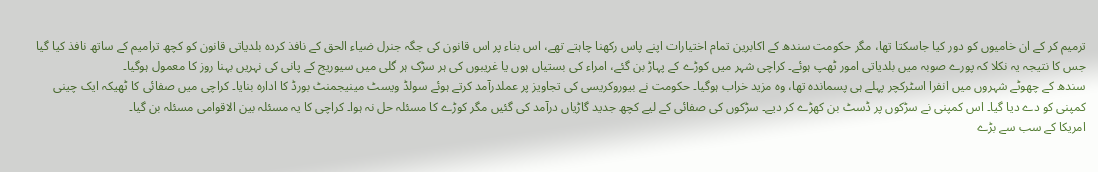ترمیم کر کے ان خامیوں کو دور کیا جاسکتا تھا، مگر حکومت سندھ کے اکابرین تمام اختیارات اپنے پاس رکھنا چاہتے تھے، اس بناء پر اس قانون کی جگہ جنرل ضیاء الحق کے نافذ کردہ بلدیاتی قانون کو کچھ ترامیم کے ساتھ نافذ کیا گیا جس کا نتیجہ یہ نکلا کہ پورے صوبہ میں بلدیاتی امور ٹھپ ہوئے۔ کراچی شہر میں کوڑے کے پہاڑ بن گئے، امراء کی بستیاں ہوں یا غریبوں کی ہر سڑک ہر گلی میں سیوریج کے پانی کی نہریں بہنا روز کا معمول ہوگیا۔
سندھ کے چھوٹے شہروں میں انفرا اسٹرکچر پہلے ہی پسماندہ تھا، وہ مزید خراب ہوگیا۔ حکومت نے بیوروکریسی کی تجاویز پر عملدرآمد کرتے ہوئے سولڈ ویسٹ مینیجمنٹ بورڈ کا ادارہ بنایا۔ کراچی میں صفائی کا ٹھیکہ ایک چینی کمپنی کو دے دیا گیا۔ اس کمپنی نے سڑکوں پر ڈسٹ بن کھڑے کر دیے۔ سڑکوں کی صفائی کے لیے کچھ جدید گاڑیاں درآمد کی گئیں مگر کوڑے کا مسئلہ حل نہ ہوا۔ کراچی کا یہ مسئلہ بین الاقوامی مسئلہ بن گیا۔
امریکا کے سب سے بڑے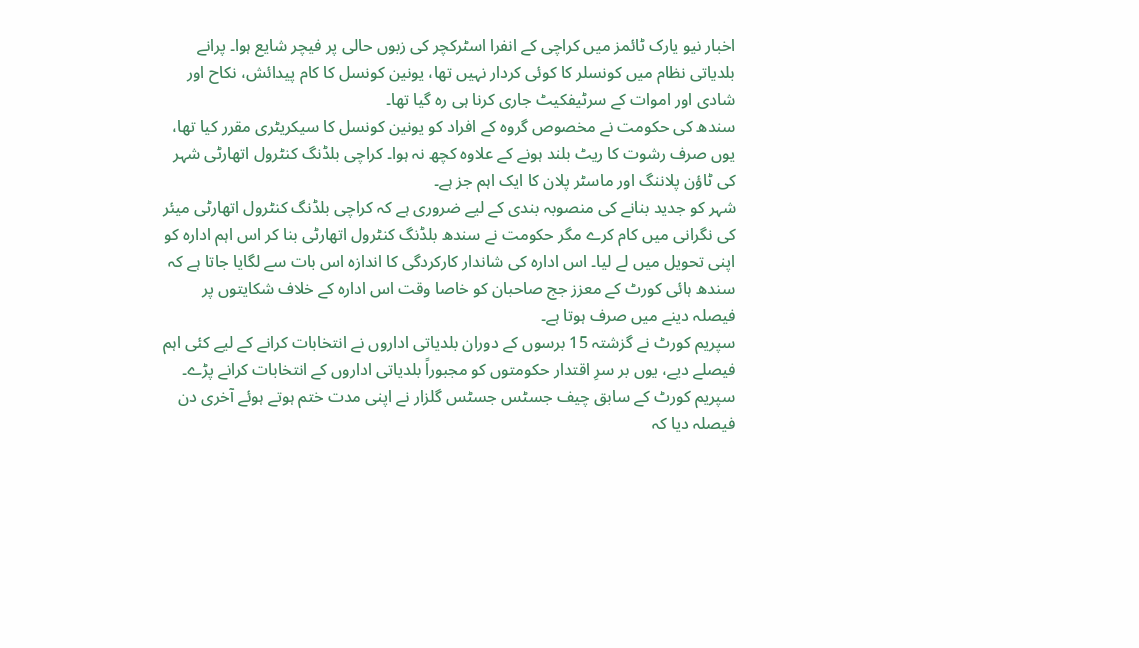اخبار نیو یارک ٹائمز میں کراچی کے انفرا اسٹرکچر کی زبوں حالی پر فیچر شایع ہوا۔ پرانے بلدیاتی نظام میں کونسلر کا کوئی کردار نہیں تھا، یونین کونسل کا کام پیدائش، نکاح اور شادی اور اموات کے سرٹیفکیٹ جاری کرنا ہی رہ گیا تھا۔
سندھ کی حکومت نے مخصوص گروہ کے افراد کو یونین کونسل کا سیکریٹری مقرر کیا تھا، یوں صرف رشوت کا ریٹ بلند ہونے کے علاوہ کچھ نہ ہوا۔ کراچی بلڈنگ کنٹرول اتھارٹی شہر کی ٹاؤن پلاننگ اور ماسٹر پلان کا ایک اہم جز ہے۔
شہر کو جدید بنانے کی منصوبہ بندی کے لیے ضروری ہے کہ کراچی بلڈنگ کنٹرول اتھارٹی میئر کی نگرانی میں کام کرے مگر حکومت نے سندھ بلڈنگ کنٹرول اتھارٹی بنا کر اس اہم ادارہ کو اپنی تحویل میں لے لیا۔ اس ادارہ کی شاندار کارکردگی کا اندازہ اس بات سے لگایا جاتا ہے کہ سندھ ہائی کورٹ کے معزز جج صاحبان کو خاصا وقت اس ادارہ کے خلاف شکایتوں پر فیصلہ دینے میں صرف ہوتا ہے۔
سپریم کورٹ نے گزشتہ 15 برسوں کے دوران بلدیاتی اداروں نے انتخابات کرانے کے لیے کئی اہم فیصلے دیے، یوں بر سرِ اقتدار حکومتوں کو مجبوراً بلدیاتی اداروں کے انتخابات کرانے پڑے۔ سپریم کورٹ کے سابق چیف جسٹس جسٹس گلزار نے اپنی مدت ختم ہوتے ہوئے آخری دن فیصلہ دیا کہ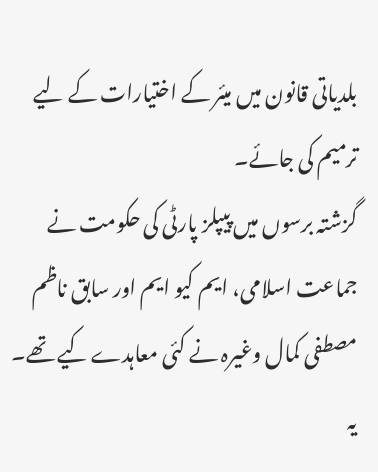بلدیاتی قانون میں میئر کے اختیارات کے لیے ترمیم کی جائے۔
گزشتہ برسوں میں پیپلز پارٹی کی حکومت نے جماعت اسلامی، ایم کیو ایم اور سابق ناظم مصطفی کمال وغیرہ نے کئی معاہدے کیے تھے۔ یہ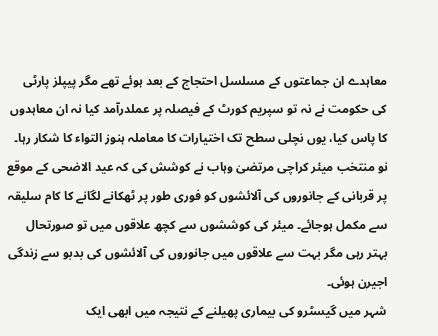معاہدے ان جماعتوں کے مسلسل احتجاج کے بعد ہوئے تھے مگر پیپلز پارٹی کی حکومت نے نہ تو سپریم کورٹ کے فیصلہ پر عملدرآمد کیا نہ ان معاہدوں کا پاس کیا، یوں نچلی سطح تک اختیارات کا معاملہ ہنوز التواء کا شکار رہا۔
نو منتخب میئر کراچی مرتضیٰ وہاب نے کوشش کی کہ عید الاضحی کے موقع پر قربانی کے جانوروں کی آلائشوں کو فوری طور پر ٹھکانے لگانے کا کام سلیقہ سے مکمل ہوجائے۔ میئر کی کوششوں سے کچھ علاقوں میں تو صورتحال بہتر رہی مگر بہت سے علاقوں میں جانوروں کی آلائشوں کی بدبو سے زندگی اجیرن ہوئی۔
شہر میں گیسٹرو کی بیماری پھیلنے کے نتیجہ میں ابھی ایک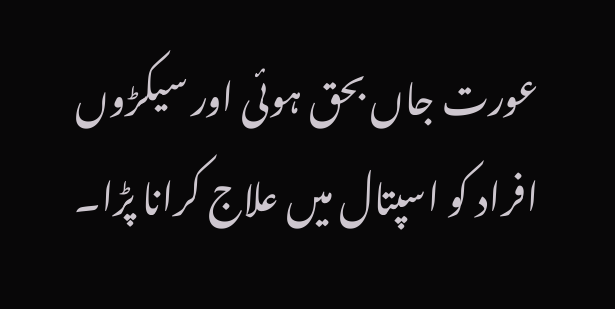عورت جاں بحق ہوئی اور سیکڑوں افراد کو اسپتال میں علاج کرانا پڑا۔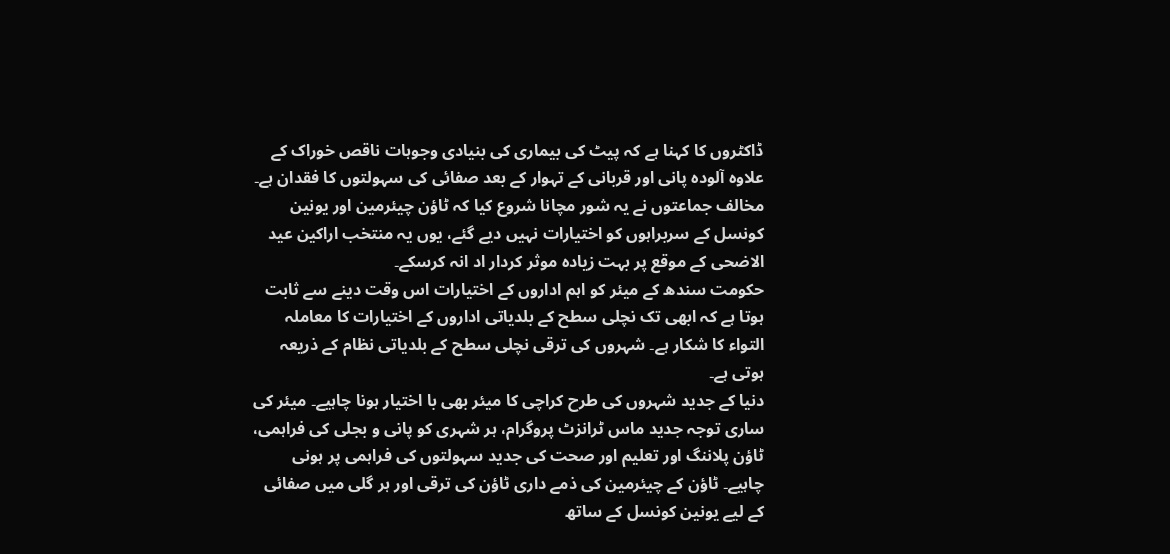ڈاکٹروں کا کہنا ہے کہ پیٹ کی بیماری کی بنیادی وجوہات ناقص خوراک کے علاوہ آلودہ پانی اور قربانی کے تہوار کے بعد صفائی کی سہولتوں کا فقدان ہے۔ مخالف جماعتوں نے یہ شور مچانا شروع کیا کہ ٹاؤن چیئرمین اور یونین کونسل کے سربراہوں کو اختیارات نہیں دیے گئے، یوں یہ منتخب اراکین عید الاضحی کے موقع پر بہت زیادہ موثر کردار اد انہ کرسکے۔
حکومت سندھ کے میئر کو اہم اداروں کے اختیارات اس وقت دینے سے ثابت ہوتا ہے کہ ابھی تک نچلی سطح کے بلدیاتی اداروں کے اختیارات کا معاملہ التواء کا شکار ہے۔ شہروں کی ترقی نچلی سطح کے بلدیاتی نظام کے ذریعہ ہوتی ہے۔
دنیا کے جدید شہروں کی طرح کراچی کا میئر بھی با اختیار ہونا چاہیے۔ میئر کی ساری توجہ جدید ماس ٹرانزٹ پروگرام، ہر شہری کو پانی و بجلی کی فراہمی، ٹاؤن پلاننگ اور تعلیم اور صحت کی جدید سہولتوں کی فراہمی پر ہونی چاہیے۔ ٹاؤن کے چیئرمین کی ذمے داری ٹاؤن کی ترقی اور ہر گلی میں صفائی کے لیے یونین کونسل کے ساتھ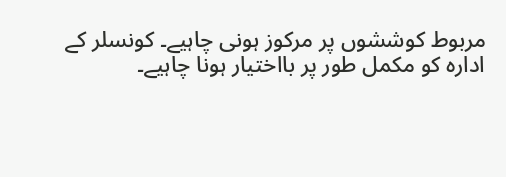مربوط کوششوں پر مرکوز ہونی چاہیے۔ کونسلر کے ادارہ کو مکمل طور پر بااختیار ہونا چاہیے۔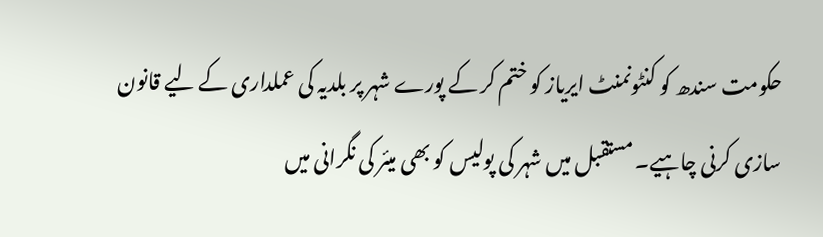حکومت سندھ کو کنٹونمنٹ ایریاز کو ختم کر کے پورے شہر پر بلدیہ کی عملداری کے لیے قانون سازی کرنی چاہیے۔ مستقبل میں شہر کی پولیس کو بھی میئر کی نگرانی میں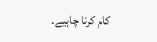کام کرنا چاہیے۔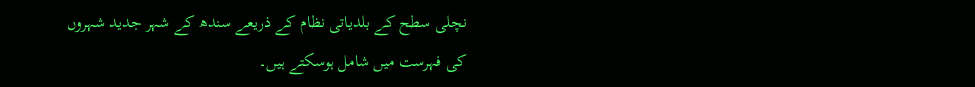نچلی سطح کے بلدیاتی نظام کے ذریعے سندھ کے شہر جدید شہروں کی فہرست میں شامل ہوسکتے ہیں۔